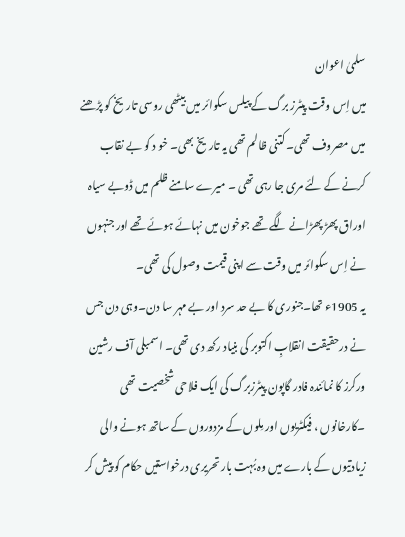سلمیٰ اعوان
میں اِس وقت پیٹرز برگ کے پیلس سکوائر میں بیٹھی روسی تاریخ کو پڑھنے میں مصروف تھی۔ کتنی ظالم تھی یہ تاریخ بھی۔ خو د کو بے نقاب کرنے کے لئے مری جا رہی تھی ۔ میرے سامنے ظلم میں ڈوبے سیاہ اوراق پھڑ پھڑانے لگے تھے جوخون میں نہائے ہوئے تھے اور جنہوں نے اِس سکوائر میں وقت سے اپنی قیمت وصول کی تھی۔
یہ 1905ء تھا۔جنوری کا بے حد سرد اور بے مہر سا دن۔وہی دن جس نے درحقیقت انقلابِ اکتوبر کی بنیاد رکھ دی تھی۔ اسمبلی آف رشین ورکرز کا نمائندہ فادر گاپون پیٹرزبرگ کی ایک فلاحی شخصیت تھی ۔کارخانوں ، فیکٹریوں اور مِلوں کے مزدوروں کے ساتھ ہونے والی زیادتیوں کے بارے میں وہ بُہت بار تحریری درخواستیں حکام کو پیش کر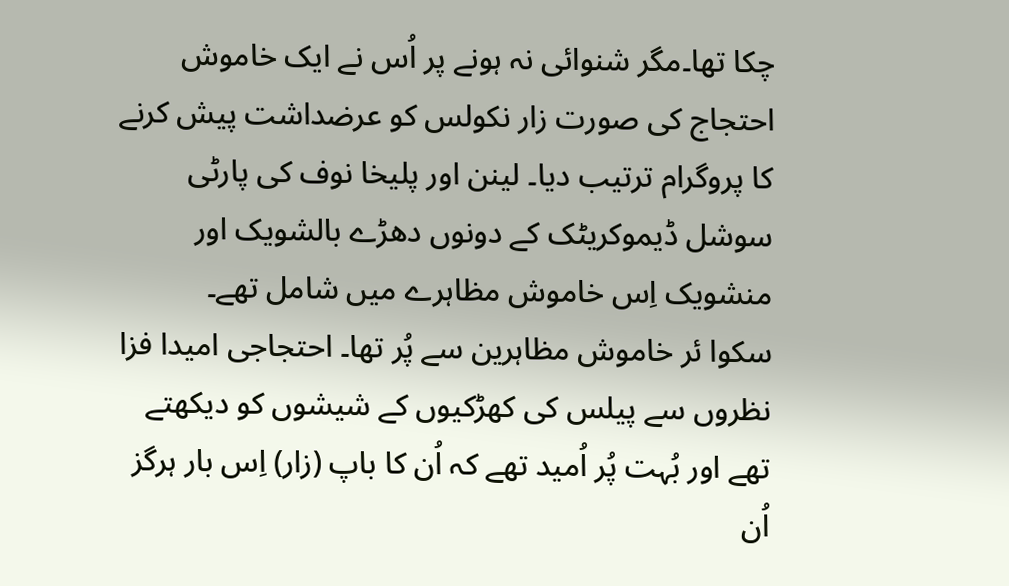چکا تھا۔مگر شنوائی نہ ہونے پر اُس نے ایک خاموش احتجاج کی صورت زار نکولس کو عرضداشت پیش کرنے کا پروگرام ترتیب دیا۔ لینن اور پلیخا نوف کی پارٹی سوشل ڈیموکریٹک کے دونوں دھڑے بالشویک اور منشویک اِس خاموش مظاہرے میں شامل تھے۔
سکوا ئر خاموش مظاہرین سے پُر تھا۔ احتجاجی امیدا فزا نظروں سے پیلس کی کھڑکیوں کے شیشوں کو دیکھتے تھے اور بُہت پُر اُمید تھے کہ اُن کا باپ (زار) اِس بار ہرگز اُن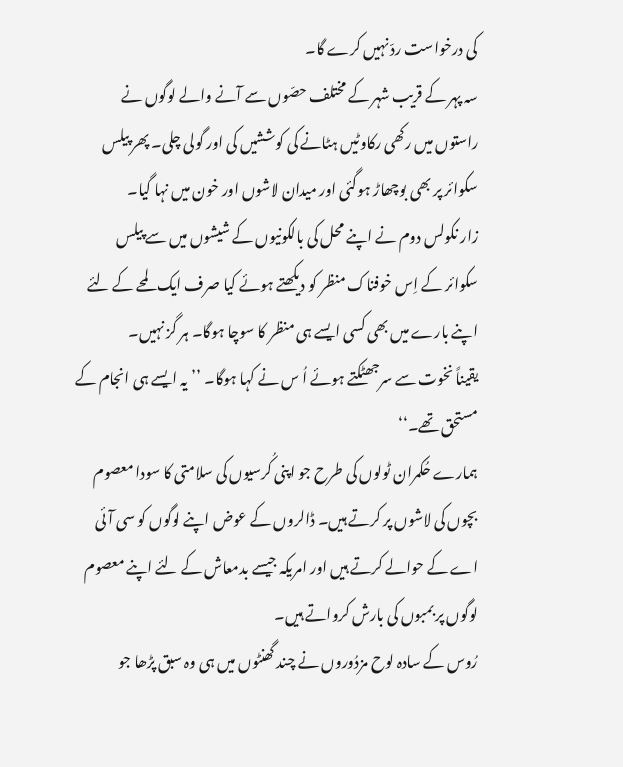کی درخواست ردّ نہیں کرے گا۔
سہ پہر کے قریب شہر کے مختلف حصّوں سے آنے والے لوگوں نے راستوں میں رکھی رکاوٹیں ہٹانے کی کوششیں کی اور گولی چلی۔ پھر پیلس سکوائر پر بھی بوچھاڑ ہوگئی اور میدان لاشوں اور خون میں نہا گیا۔
زار نکولس دوم نے اپنے محل کی بالکونیوں کے شیشوں میں سے پیلس سکوائر کے اِس خوفناک منظر کو دیکھتے ہوئے کیا صرف ایک لمحے کے لئے اپنے بارے میں بھی کسی ایسے ہی منظر کا سوچا ہوگا۔ ہر گز نہیں۔
یقیناً نخوت سے سرجھٹکتے ہوئے اُ س نے کہا ہوگا۔ ’’یہ ایسے ہی انجام کے مستحق تھے۔‘‘
ہمارے حُکمران ٹولوں کی طرح جو اپنی کُرسیوں کی سلامتی کا سودا معصوم بچوں کی لاشوں پر کرتے ہیں۔ ڈالروں کے عوض اپنے لوگوں کو سی آئی اے کے حوالے کرتے ہیں اور امریکہ جیسے بدمعاش کے لئے اپنے معصوم لوگوں پر بمبوں کی بارش کرواتے ہیں۔
رُوس کے سادہ لوح مزدُوروں نے چند گھنٹوں میں ہی وہ سبق پڑھا جو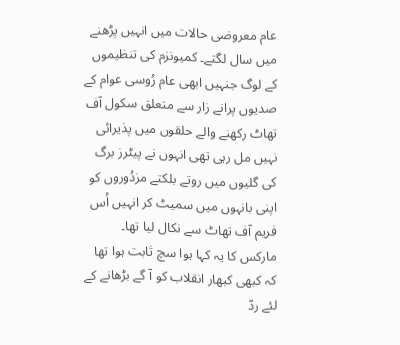عام معروضی حالات میں انہیں پڑھنے میں سال لگتے۔ کمیونزم کی تنظیموں کے لوگ جنہیں ابھی عام رُوسی عوام کے صدیوں پرانے زار سے متعلق سکول آف تھاٹ رکھنے والے حلقوں میں پذیرائی نہیں مل رہی تھی انہوں نے پیٹرز برگ کی گلیوں میں روتے بلکتے مزدُوروں کو اپنی بانہوں میں سمیٹ کر انہیں اُس فریم آف تھاٹ سے نکال لیا تھا۔
مارکس کا یہ کہا ہوا سچ ثابت ہوا تھا کہ کبھی کبھار انقلاب کو آ گے بڑھانے کے لئے ردّ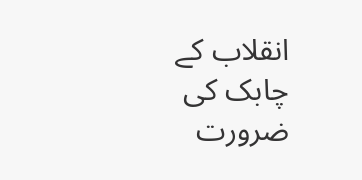انقلاب کے چابک کی ضرورت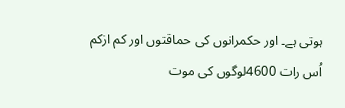ہوتی ہے۔ اور حکمرانوں کی حماقتوں اور کم ازکم اُس رات 4600لوگوں کی موت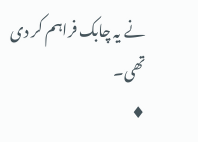نے یہ چابک فراہم کر دی تھی۔
♦